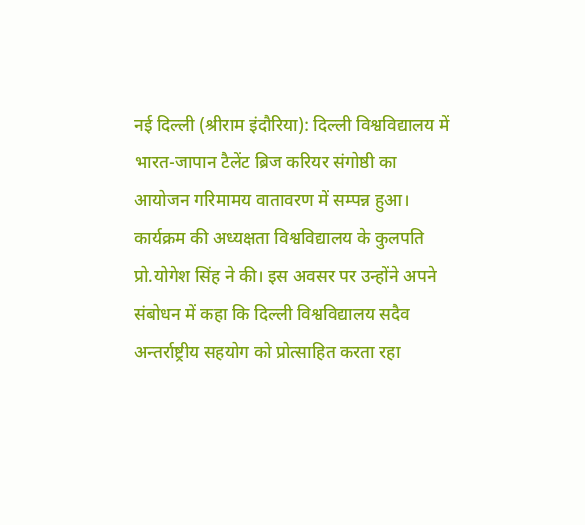नई दिल्ली (श्रीराम इंदौरिया): दिल्ली विश्वविद्यालय में भारत-जापान टैलेंट ब्रिज करियर संगोष्ठी का आयोजन गरिमामय वातावरण में सम्पन्न हुआ। कार्यक्रम की अध्यक्षता विश्वविद्यालय के कुलपति प्रो.योगेश सिंह ने की। इस अवसर पर उन्होंने अपने संबोधन में कहा कि दिल्ली विश्वविद्यालय सदैव अन्तर्राष्ट्रीय सहयोग को प्रोत्साहित करता रहा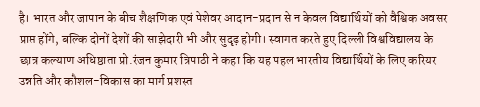है। भारत और जापान के बीच शैक्षणिक एवं पेशेवर आदान-प्रदान से न केवल विद्यार्थियों को वैश्विक अवसर प्राप्त होंगे, बल्कि दोनों देशों की साझेदारी भी और सुदृढ़ होगी। स्वागत करते हुए दिल्ली विश्वविद्यालय के छात्र कल्याण अधिष्ठाता प्रो.रंजन कुमार त्रिपाठी ने कहा कि यह पहल भारतीय विद्यार्थियों के लिए करियर उन्नति और कौशल-विकास का मार्ग प्रशस्त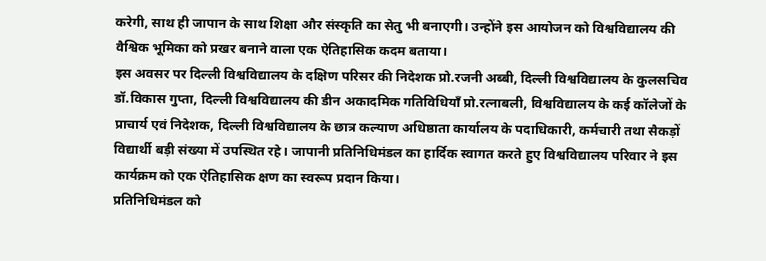करेगी, साथ ही जापान के साथ शिक्षा और संस्कृति का सेतु भी बनाएगी। उन्होंने इस आयोजन को विश्वविद्यालय की वैश्विक भूमिका को प्रखर बनाने वाला एक ऐतिहासिक कदम बताया।
इस अवसर पर दिल्ली विश्वविद्यालय के दक्षिण परिसर की निदेशक प्रो.रजनी अब्बी, दिल्ली विश्वविद्यालय के कुलसचिव डॉ.विकास गुप्ता, दिल्ली विश्वविद्यालय की डीन अकादमिक गतिविधियाँ प्रो.रत्नाबली, विश्वविद्यालय के कई कॉलेजों के प्राचार्य एवं निदेशक, दिल्ली विश्वविद्यालय के छात्र कल्याण अधिष्ठाता कार्यालय के पदाधिकारी, कर्मचारी तथा सैकड़ों विद्यार्थी बड़ी संख्या में उपस्थित रहे। जापानी प्रतिनिधिमंडल का हार्दिक स्वागत करते हुए विश्वविद्यालय परिवार ने इस कार्यक्रम को एक ऐतिहासिक क्षण का स्वरूप प्रदान किया।
प्रतिनिधिमंडल को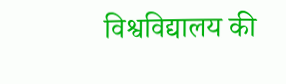विश्वविद्यालय की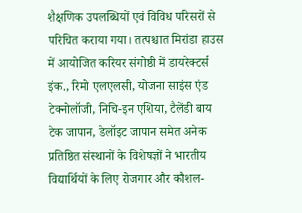शैक्षणिक उपलब्धियों एवं विविध परिसरों से परिचित कराया गया। तत्पश्चात मिरांडा हाउस में आयोजित करियर संगोष्ठी में डायरेक्टर्स इंक., रिमो एलएलसी, योजना साइंस एंड टेक्नोलॉजी, निचि-इन एशिया, टैलेंडी बाय टेक जापान, डेलॉइट जापान समेत अनेक प्रतिष्ठित संस्थानों के विशेषज्ञों ने भारतीय विद्यार्थियों के लिए रोजगार और कौशल-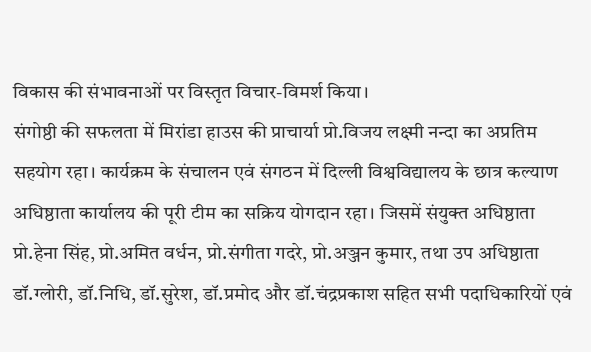विकास की संभावनाओं पर विस्तृत विचार-विमर्श किया।
संगोष्ठी की सफलता में मिरांडा हाउस की प्राचार्या प्रो.विजय लक्ष्मी नन्दा का अप्रतिम सहयोग रहा। कार्यक्रम के संचालन एवं संगठन में दिल्ली विश्वविद्यालय के छात्र कल्याण अधिष्ठाता कार्यालय की पूरी टीम का सक्रिय योगदान रहा। जिसमें संयुक्त अधिष्ठाता प्रो.हेना सिंह, प्रो.अमित वर्धन, प्रो.संगीता गदरे, प्रो.अञ्जन कुमार, तथा उप अधिष्ठाता डॉ.ग्लोरी, डॉ.निधि, डॉ.सुरेश, डॉ.प्रमोद और डॉ.चंद्रप्रकाश सहित सभी पदाधिकारियों एवं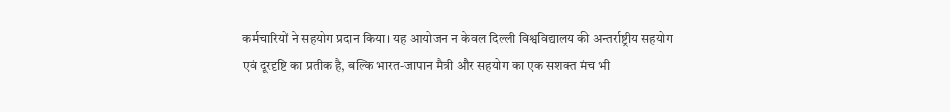कर्मचारियों ने सहयोग प्रदान किया। यह आयोजन न केवल दिल्ली विश्वविद्यालय की अन्तर्राष्ट्रीय सहयोग एवं दूरदृष्टि का प्रतीक है, बल्कि भारत-जापान मैत्री और सहयोग का एक सशक्त मंच भी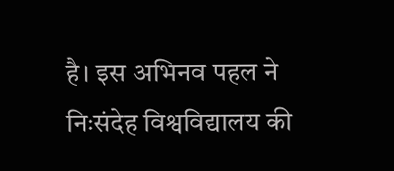है। इस अभिनव पहल ने निःसंदेह विश्वविद्यालय की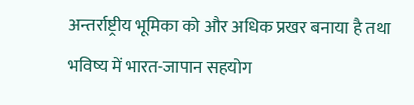अन्तर्राष्ट्रीय भूमिका को और अधिक प्रखर बनाया है तथा भविष्य में भारत-जापान सहयोग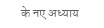के नए अध्याय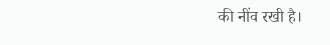की नींव रखी है।